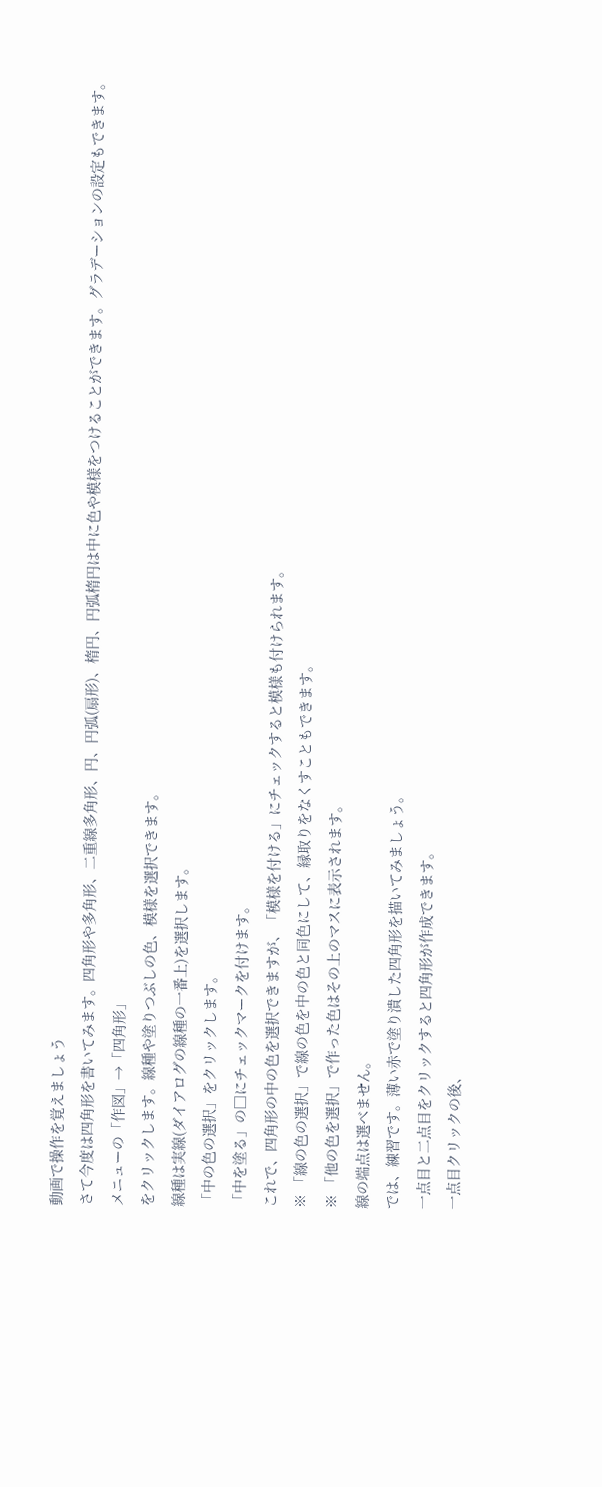動画で操作を覚えましょう
さて今度は四角形を書いてみます。四角形や多角形、二重線多角形、円、円弧(扇形)、楕円、円弧楕円は中に色や模様をつけることができます。グラデーションの設定もできます。
メニューの「作図」→「四角形」
をクリックします。線種や塗りつぶしの色、模様を選択できます。
線種は実線(ダイアログの線種の一番上)を選択します。
「中の色の選択」をクリックします。
「中を塗る」の□にチェックマークを付けます。
これで、四角形の中の色を選択できますが、「模様を付ける」にチェックすると模様も付けられます。
※ 「線の色の選択」で線の色を中の色と同色にして、縁取りをなくすこともできます。
※ 「他の色を選択」で作った色はその上のマスに表示されます。
線の端点は選べません。
では、練習です。薄い赤で塗り潰した四角形を描いてみましょう。
一点目と二点目をクリックすると四角形が作成できます。
一点目クリックの後、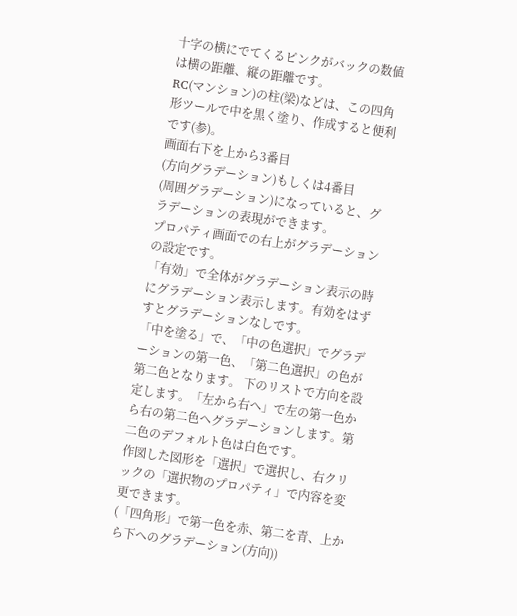十字の横にでてくるピンクがバックの数値は横の距離、縦の距離です。
RC(マンション)の柱(梁)などは、この四角形ツールで中を黒く塗り、作成すると便利です(参)。
画面右下を上から3番目
(方向グラデーション)もしくは4番目
(周囲グラデーション)になっていると、グラデーションの表現ができます。
プロパティ画面での右上がグラデーションの設定です。
「有効」で全体がグラデーション表示の時にグラデーション表示します。有効をはずすとグラデーションなしです。
「中を塗る」で、「中の色選択」でグラデーションの第一色、「第二色選択」の色が第二色となります。 下のリストで方向を設定します。「左から右へ」で左の第一色から右の第二色へグラデーションします。第二色のデフォルト色は白色です。
作図した図形を「選択」で選択し、右クリックの「選択物のプロパティ」で内容を変更できます。
(「四角形」で第一色を赤、第二を青、上から下へのグラデーション(方向))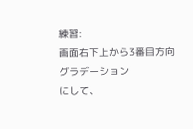練習:
画面右下上から3番目方向グラデーション
にして、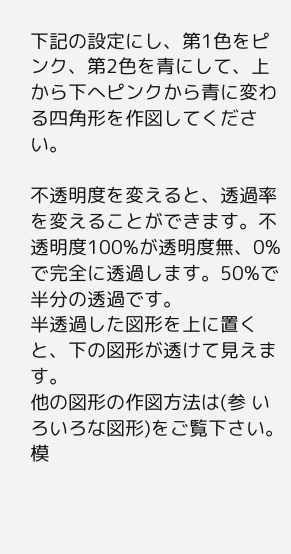下記の設定にし、第1色をピンク、第2色を青にして、上から下へピンクから青に変わる四角形を作図してください。

不透明度を変えると、透過率を変えることができます。不透明度100%が透明度無、0%で完全に透過します。50%で半分の透過です。
半透過した図形を上に置くと、下の図形が透けて見えます。
他の図形の作図方法は(参 いろいろな図形)をご覧下さい。
模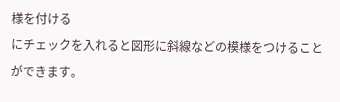様を付ける
にチェックを入れると図形に斜線などの模様をつけることができます。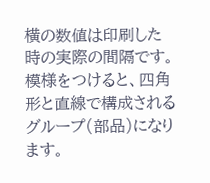横の数値は印刷した時の実際の間隔です。
模様をつけると、四角形と直線で構成されるグループ(部品)になります。